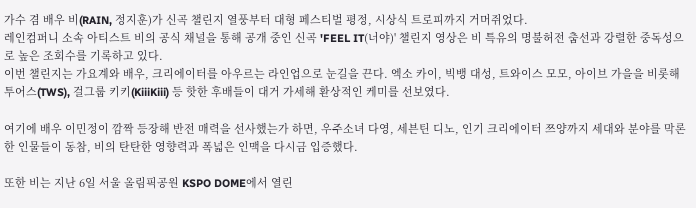가수 겸 배우 비(RAIN, 정지훈)가 신곡 챌린지 열풍부터 대형 페스티벌 평정, 시상식 트로피까지 거머쥐었다.
레인컴퍼니 소속 아티스트 비의 공식 채널을 통해 공개 중인 신곡 'FEEL IT(너야)' 챌린지 영상은 비 특유의 명불허전 춤선과 강렬한 중독성으로 높은 조회수를 기록하고 있다.
이번 챌린지는 가요계와 배우, 크리에이터를 아우르는 라인업으로 눈길을 끈다. 엑소 카이, 빅뱅 대성, 트와이스 모모, 아이브 가을을 비롯해 투어스(TWS), 걸그룹 키키(KiiiKiii) 등 핫한 후배들이 대거 가세해 환상적인 케미를 선보였다.

여기에 배우 이민정이 깜짝 등장해 반전 매력을 선사했는가 하면, 우주소녀 다영, 세븐틴 디노, 인기 크리에이터 쯔양까지 세대와 분야를 막론한 인물들이 동참, 비의 탄탄한 영향력과 폭넓은 인맥을 다시금 입증했다.

또한 비는 지난 6일 서울 올림픽공원 KSPO DOME에서 열린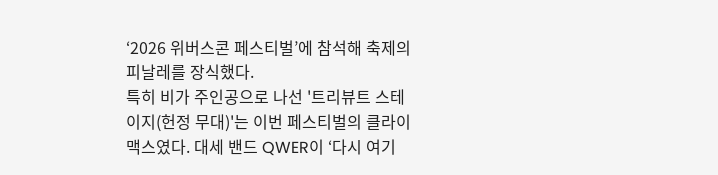‘2026 위버스콘 페스티벌’에 참석해 축제의 피날레를 장식했다.
특히 비가 주인공으로 나선 '트리뷰트 스테이지(헌정 무대)'는 이번 페스티벌의 클라이맥스였다. 대세 밴드 QWER이 ‘다시 여기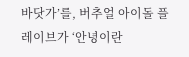바닷가’를, 버추얼 아이돌 플레이브가 ‘안녕이란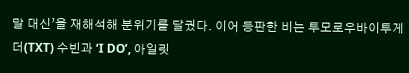말 대신’을 재해석해 분위기를 달궜다. 이어 등판한 비는 투모로우바이투게더(TXT) 수빈과 ‘I DO’, 아일릿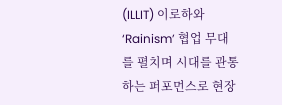(ILLIT) 이로하와 ‘Rainism’ 협업 무대를 펼치며 시대를 관통하는 퍼포먼스로 현장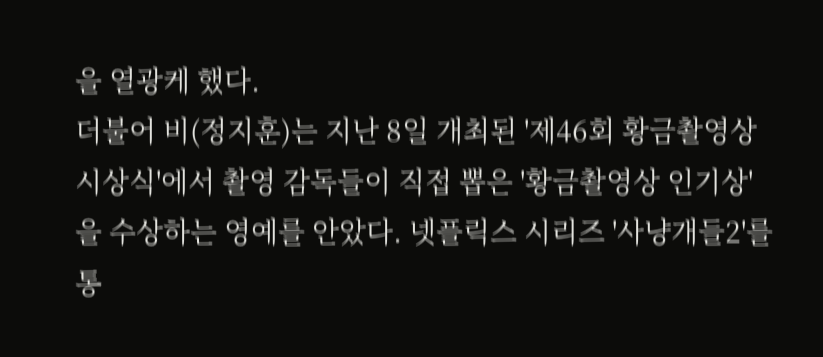을 열광케 했다.
더불어 비(정지훈)는 지난 8일 개최된 '제46회 황금촬영상 시상식'에서 촬영 감독들이 직접 뽑은 '황금촬영상 인기상'을 수상하는 영예를 안았다. 넷플릭스 시리즈 '사냥개들2'를 통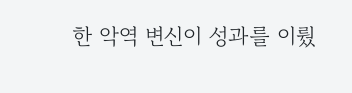한 악역 변신이 성과를 이뤘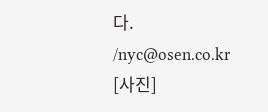다.
/nyc@osen.co.kr
[사진]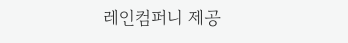레인컴퍼니 제공